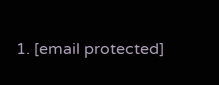1. [email protected]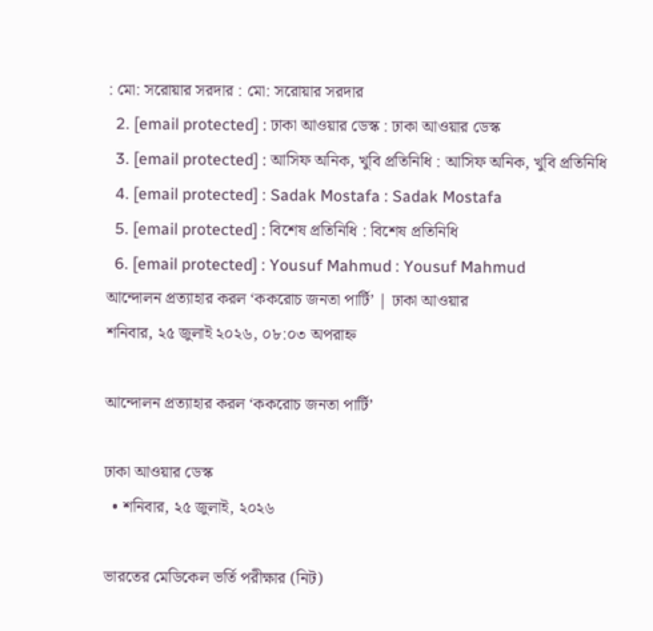: মো: সরোয়ার সরদার : মো: সরোয়ার সরদার
  2. [email protected] : ঢাকা আওয়ার ডেস্ক : ঢাকা আওয়ার ডেস্ক
  3. [email protected] : আসিফ অনিক, খুবি প্রতিনিধি : আসিফ অনিক, খুবি প্রতিনিধি
  4. [email protected] : Sadak Mostafa : Sadak Mostafa
  5. [email protected] : বিশেষ প্রতিনিধি : বিশেষ প্রতিনিধি
  6. [email protected] : Yousuf Mahmud : Yousuf Mahmud
আন্দোলন প্রত্যাহার করল ‘ককরোচ জনতা পার্টি’ | ঢাকা আওয়ার
শনিবার, ২৫ জুলাই ২০২৬, ০৮:০৩ অপরাহ্ন

আন্দোলন প্রত্যাহার করল ‘ককরোচ জনতা পার্টি’

ঢাকা আওয়ার ডেস্ক
  • শনিবার, ২৫ জুলাই, ২০২৬

ভারতের মেডিকেল ভর্তি পরীক্ষার (নিট)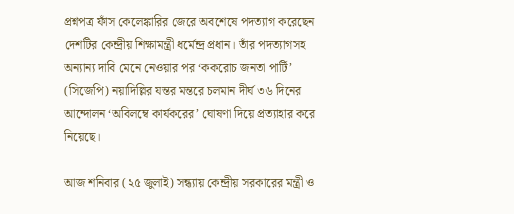প্রশ্নপত্র ফাঁস কেলেঙ্কারির জেরে অবশেষে পদত্যাগ করেছেন দেশটির কেন্দ্রীয় শিক্ষামন্ত্রী ধর্মেন্দ্র প্রধান। তাঁর পদত্যাগসহ অন্যান্য দাবি মেনে নেওয়ার পর ‘ককরোচ জনতা পার্টি’ (সিজেপি) নয়াদিল্লির যন্তর মন্তরে চলমান দীর্ঘ ৩৬ দিনের আন্দোলন ‘অবিলম্বে কার্যকরের’ ঘোষণা দিয়ে প্রত্যাহার করে নিয়েছে।

আজ শনিবার (২৫ জুলাই) সন্ধ্যায় কেন্দ্রীয় সরকারের মন্ত্রী ও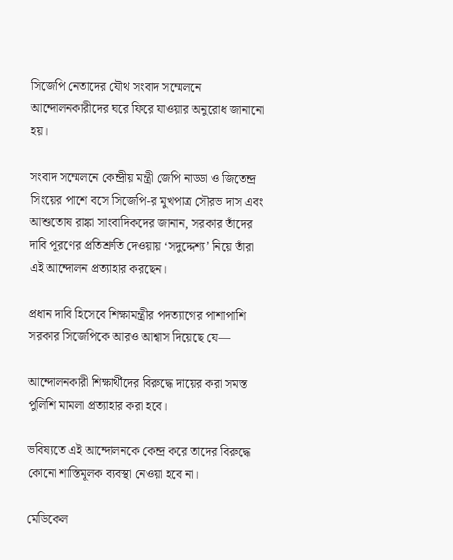সিজেপি নেতাদের যৌথ সংবাদ সম্মেলনে আন্দোলনকারীদের ঘরে ফিরে যাওয়ার অনুরোধ জানানো হয়।

সংবাদ সম্মেলনে কেন্দ্রীয় মন্ত্রী জেপি নাড্ডা ও জিতেন্দ্র সিংয়ের পাশে বসে সিজেপি-র মুখপাত্র সৌরভ দাস এবং আশুতোষ রাঙ্কা সাংবাদিকদের জানান, সরকার তাঁদের দাবি পূরণের প্রতিশ্রুতি দেওয়ায় ‘সদুদ্দেশ্য’ নিয়ে তাঁরা এই আন্দোলন প্রত্যাহার করছেন।

প্রধান দাবি হিসেবে শিক্ষামন্ত্রীর পদত্যাগের পাশাপাশি সরকার সিজেপিকে আরও আশ্বাস দিয়েছে যে—

আন্দোলনকারী শিক্ষার্থীদের বিরুদ্ধে দায়ের করা সমস্ত পুলিশি মামলা প্রত্যাহার করা হবে।

ভবিষ্যতে এই আন্দোলনকে কেন্দ্র করে তাদের বিরুদ্ধে কোনো শাস্তিমূলক ব্যবস্থা নেওয়া হবে না।

মেডিকেল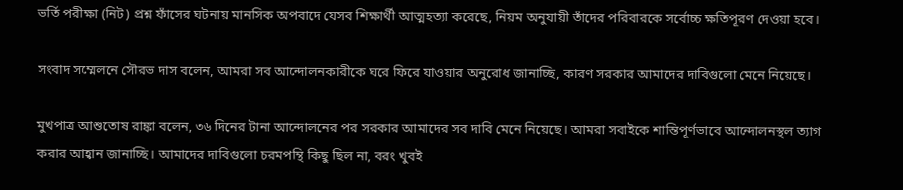ভর্তি পরীক্ষা (নিট) প্রশ্ন ফাঁসের ঘটনায় মানসিক অপবাদে যেসব শিক্ষার্থী আত্মহত্যা করেছে, নিয়ম অনুযায়ী তাঁদের পরিবারকে সর্বোচ্চ ক্ষতিপূরণ দেওয়া হবে।

সংবাদ সম্মেলনে সৌরভ দাস বলেন, আমরা সব আন্দোলনকারীকে ঘরে ফিরে যাওয়ার অনুরোধ জানাচ্ছি, কারণ সরকার আমাদের দাবিগুলো মেনে নিয়েছে।

মুখপাত্র আশুতোষ রাঙ্কা বলেন, ৩৬ দিনের টানা আন্দোলনের পর সরকার আমাদের সব দাবি মেনে নিয়েছে। আমরা সবাইকে শান্তিপূর্ণভাবে আন্দোলনস্থল ত্যাগ করার আহ্বান জানাচ্ছি। আমাদের দাবিগুলো চরমপন্থি কিছু ছিল না, বরং খুবই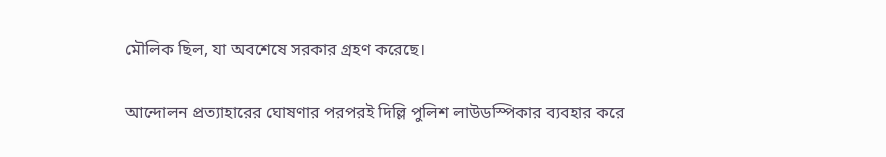মৌলিক ছিল, যা অবশেষে সরকার গ্রহণ করেছে।

আন্দোলন প্রত্যাহারের ঘোষণার পরপরই দিল্লি পুলিশ লাউডস্পিকার ব্যবহার করে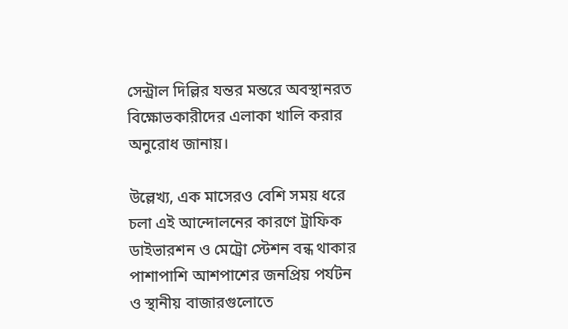সেন্ট্রাল দিল্লির যন্তর মন্তরে অবস্থানরত বিক্ষোভকারীদের এলাকা খালি করার অনুরোধ জানায়।

উল্লেখ্য, এক মাসেরও বেশি সময় ধরে চলা এই আন্দোলনের কারণে ট্রাফিক ডাইভারশন ও মেট্রো স্টেশন বন্ধ থাকার পাশাপাশি আশপাশের জনপ্রিয় পর্যটন ও স্থানীয় বাজারগুলোতে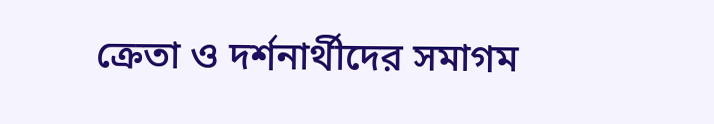ক্রেতা ও দর্শনার্থীদের সমাগম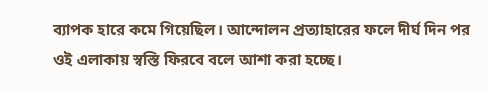ব্যাপক হারে কমে গিয়েছিল। আন্দোলন প্রত্যাহারের ফলে দীর্ঘ দিন পর ওই এলাকায় স্বস্তি ফিরবে বলে আশা করা হচ্ছে।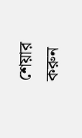শেয়ার করুন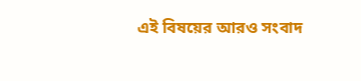এই বিষয়ের আরও সংবাদ